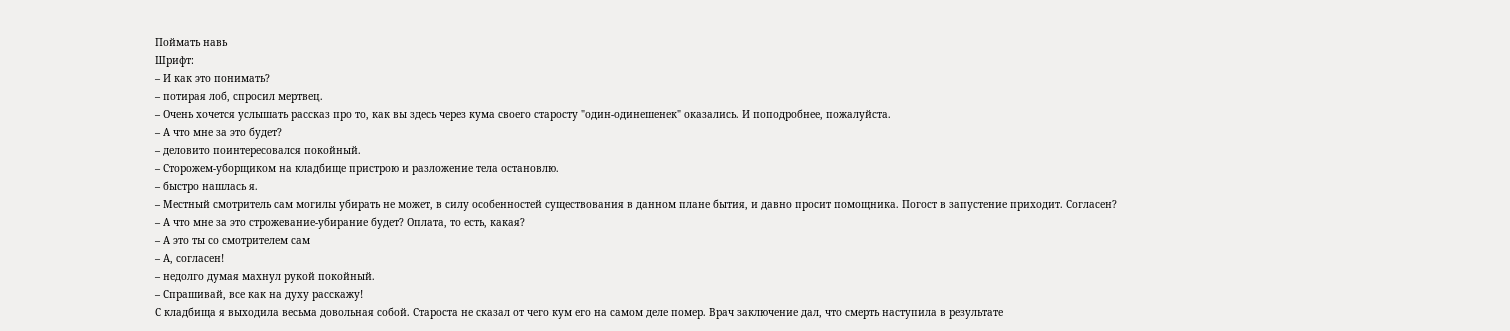Поймать навь
Шрифт:
– И как это понимать?
– потирая лоб, спросил мертвец.
– Очень хочется услышать рассказ про то, как вы здесь через кума своего старосту "один-одинешенек" оказались. И поподробнее, пожалуйста.
– А что мне за это будет?
– деловито поинтересовался покойный.
– Сторожем-уборщиком на кладбище пристрою и разложение тела остановлю.
– быстро нашлась я.
– Местный смотритель сам могилы убирать не может, в силу особенностей существования в данном плане бытия, и давно просит помощника. Погост в запустение приходит. Согласен?
– А что мне за это строжевание-убирание будет? Оплата, то есть, какая?
– А это ты со смотрителем сам
– А, согласен!
– недолго думая махнул рукой покойный.
– Спрашивай, все как на духу расскажу!
С кладбища я выходила весьма довольная собой. Староста не сказал от чего кум его на самом деле помер. Врач заключение дал, что смерть наступила в результате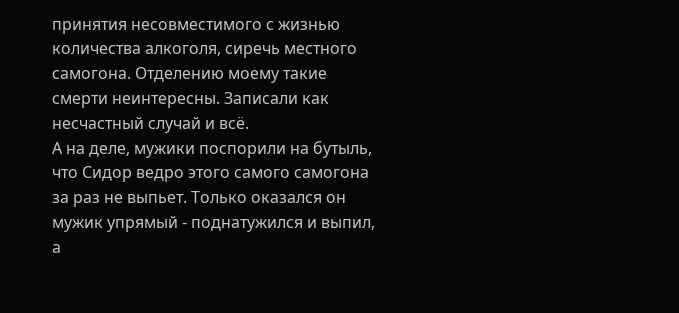принятия несовместимого с жизнью количества алкоголя, сиречь местного самогона. Отделению моему такие смерти неинтересны. Записали как несчастный случай и всё.
А на деле, мужики поспорили на бутыль, что Сидор ведро этого самого самогона за раз не выпьет. Только оказался он мужик упрямый - поднатужился и выпил, а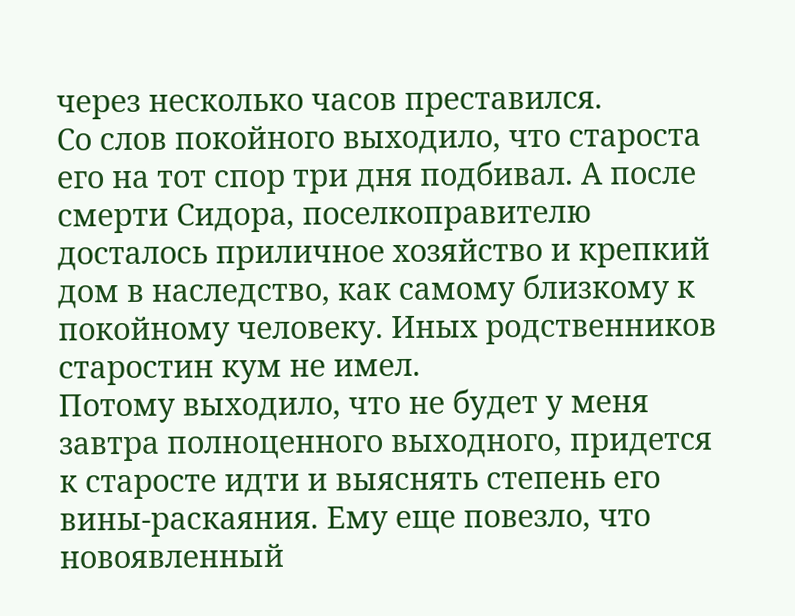через несколько часов преставился.
Со слов покойного выходило, что староста его на тот спор три дня подбивал. А после смерти Сидора, поселкоправителю досталось приличное хозяйство и крепкий дом в наследство, как самому близкому к покойному человеку. Иных родственников старостин кум не имел.
Потому выходило, что не будет у меня завтра полноценного выходного, придется к старосте идти и выяснять степень его вины-раскаяния. Ему еще повезло, что новоявленный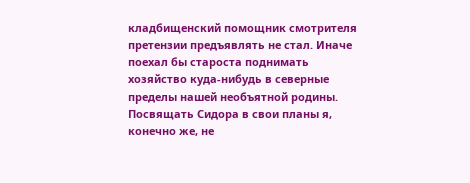кладбищенский помощник смотрителя претензии предъявлять не стал. Иначе поехал бы староста поднимать хозяйство куда-нибудь в северные пределы нашей необъятной родины.
Посвящать Сидора в свои планы я, конечно же, не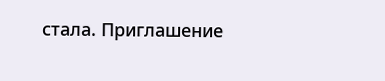стала. Приглашение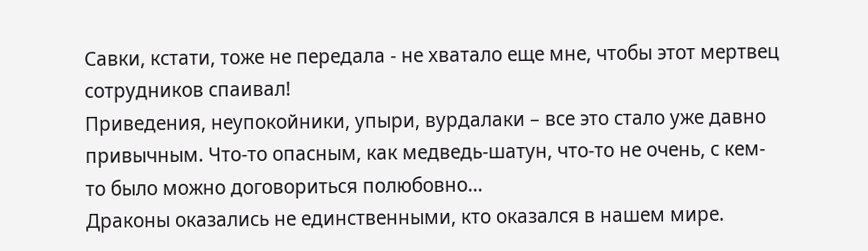Савки, кстати, тоже не передала - не хватало еще мне, чтобы этот мертвец сотрудников спаивал!
Приведения, неупокойники, упыри, вурдалаки – все это стало уже давно привычным. Что-то опасным, как медведь-шатун, что-то не очень, с кем-то было можно договориться полюбовно…
Драконы оказались не единственными, кто оказался в нашем мире.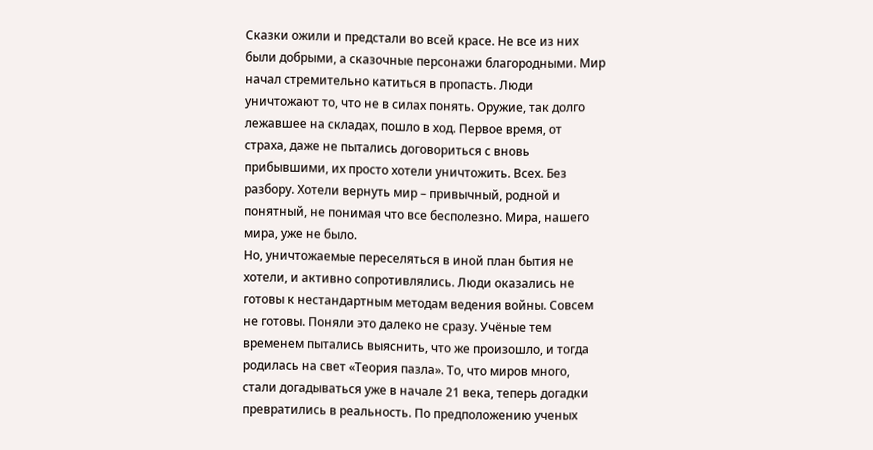Сказки ожили и предстали во всей красе. Не все из них были добрыми, а сказочные персонажи благородными. Мир начал стремительно катиться в пропасть. Люди уничтожают то, что не в силах понять. Оружие, так долго лежавшее на складах, пошло в ход. Первое время, от страха, даже не пытались договориться с вновь прибывшими, их просто хотели уничтожить. Всех. Без разбору. Хотели вернуть мир – привычный, родной и понятный, не понимая что все бесполезно. Мира, нашего мира, уже не было.
Но, уничтожаемые переселяться в иной план бытия не хотели, и активно сопротивлялись. Люди оказались не готовы к нестандартным методам ведения войны. Совсем не готовы. Поняли это далеко не сразу. Учёные тем временем пытались выяснить, что же произошло, и тогда родилась на свет «Теория пазла». То, что миров много, стали догадываться уже в начале 21 века, теперь догадки превратились в реальность. По предположению ученых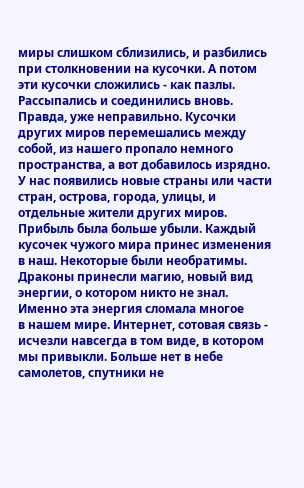миры слишком сблизились, и разбились при столкновении на кусочки. А потом эти кусочки сложились - как пазлы. Рассыпались и соединились вновь. Правда, уже неправильно. Кусочки других миров перемешались между собой, из нашего пропало немного пространства, а вот добавилось изрядно. У нас появились новые страны или части стран, острова, города, улицы, и отдельные жители других миров. Прибыль была больше убыли. Каждый кусочек чужого мира принес изменения в наш. Некоторые были необратимы.
Драконы принесли магию, новый вид энергии, о котором никто не знал. Именно эта энергия сломала многое
в нашем мире. Интернет, сотовая связь - исчезли навсегда в том виде, в котором мы привыкли. Больше нет в небе самолетов, спутники не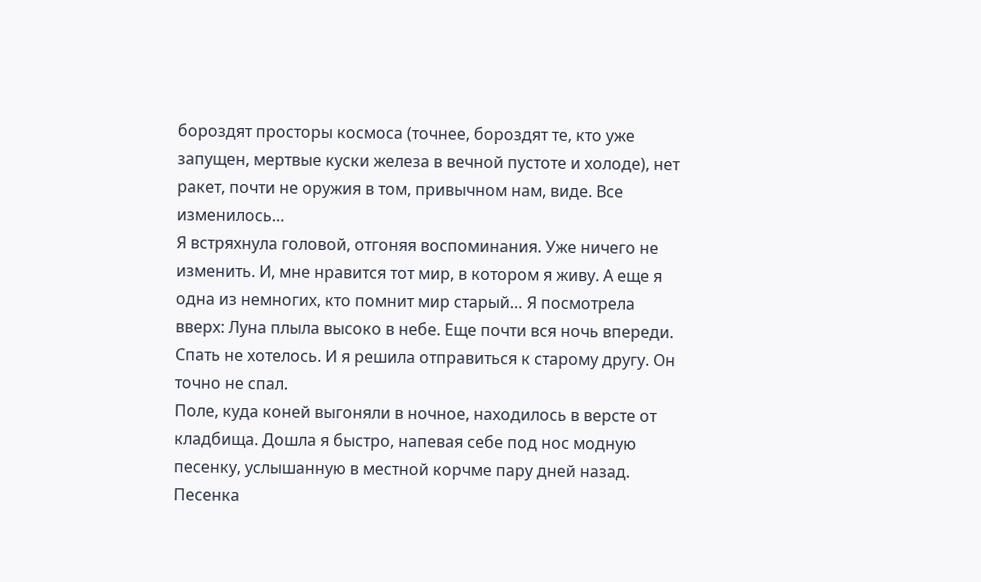бороздят просторы космоса (точнее, бороздят те, кто уже запущен, мертвые куски железа в вечной пустоте и холоде), нет ракет, почти не оружия в том, привычном нам, виде. Все изменилось…
Я встряхнула головой, отгоняя воспоминания. Уже ничего не изменить. И, мне нравится тот мир, в котором я живу. А еще я одна из немногих, кто помнит мир старый… Я посмотрела вверх: Луна плыла высоко в небе. Еще почти вся ночь впереди. Спать не хотелось. И я решила отправиться к старому другу. Он точно не спал.
Поле, куда коней выгоняли в ночное, находилось в версте от кладбища. Дошла я быстро, напевая себе под нос модную песенку, услышанную в местной корчме пару дней назад. Песенка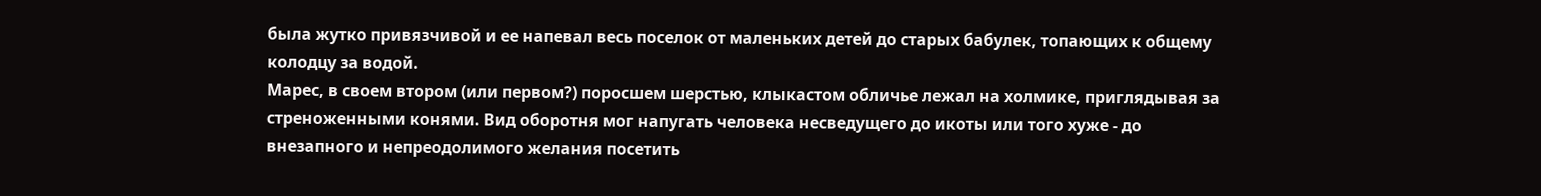была жутко привязчивой и ее напевал весь поселок от маленьких детей до старых бабулек, топающих к общему колодцу за водой.
Марес, в своем втором (или первом?) поросшем шерстью, клыкастом обличье лежал на холмике, приглядывая за стреноженными конями. Вид оборотня мог напугать человека несведущего до икоты или того хуже - до внезапного и непреодолимого желания посетить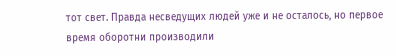тот свет. Правда несведущих людей уже и не осталось, но первое время оборотни производили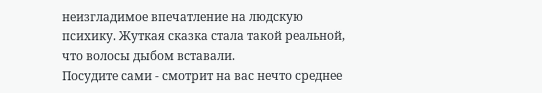неизгладимое впечатление на людскую психику. Жуткая сказка стала такой реальной, что волосы дыбом вставали.
Посудите сами - смотрит на вас нечто среднее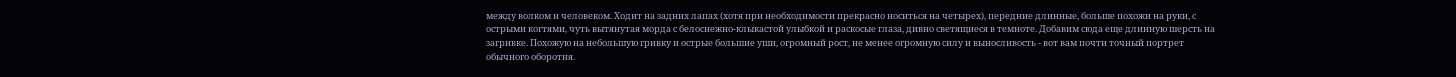между волком и человеком. Ходит на задних лапах (хотя при необходимости прекрасно носиться на четырех), передние длинные, больше похожи на руки, с острыми когтями, чуть вытянутая морда с белоснежно-клыкастой улыбкой и раскосые глаза, дивно светящиеся в темноте. Добавим сюда еще длинную шерсть на загривке. Похожую на небольшую гривку и острые большие уши, огромный рост, не менее огромную силу и выносливость - вот вам почти точный портрет обычного оборотня.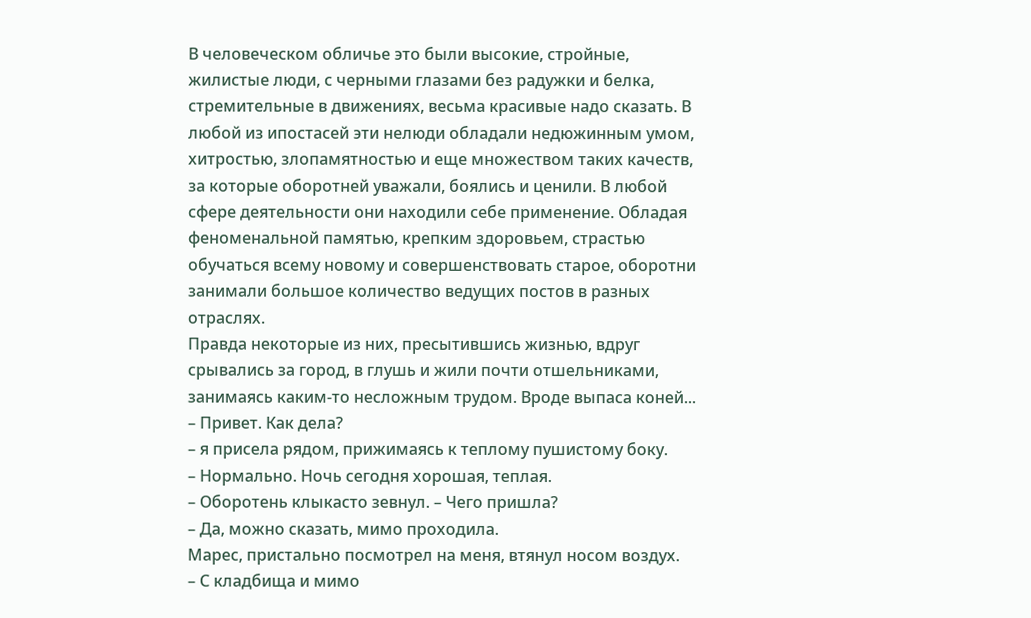В человеческом обличье это были высокие, стройные, жилистые люди, с черными глазами без радужки и белка, стремительные в движениях, весьма красивые надо сказать. В любой из ипостасей эти нелюди обладали недюжинным умом, хитростью, злопамятностью и еще множеством таких качеств, за которые оборотней уважали, боялись и ценили. В любой сфере деятельности они находили себе применение. Обладая феноменальной памятью, крепким здоровьем, страстью обучаться всему новому и совершенствовать старое, оборотни занимали большое количество ведущих постов в разных отраслях.
Правда некоторые из них, пресытившись жизнью, вдруг срывались за город, в глушь и жили почти отшельниками, занимаясь каким-то несложным трудом. Вроде выпаса коней...
– Привет. Как дела?
– я присела рядом, прижимаясь к теплому пушистому боку.
– Нормально. Ночь сегодня хорошая, теплая.
– Оборотень клыкасто зевнул. – Чего пришла?
– Да, можно сказать, мимо проходила.
Марес, пристально посмотрел на меня, втянул носом воздух.
– С кладбища и мимо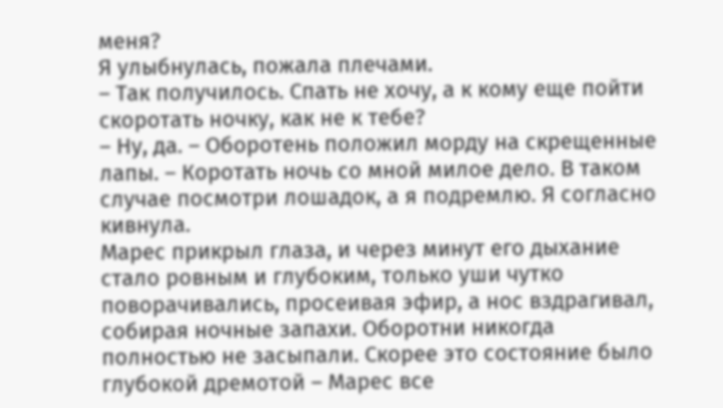меня?
Я улыбнулась, пожала плечами.
– Так получилось. Спать не хочу, а к кому еще пойти скоротать ночку, как не к тебе?
– Ну, да. – Оборотень положил морду на скрещенные лапы. – Коротать ночь со мной милое дело. В таком случае посмотри лошадок, а я подремлю. Я согласно кивнула.
Марес прикрыл глаза, и через минут его дыхание стало ровным и глубоким, только уши чутко поворачивались, просеивая эфир, а нос вздрагивал, собирая ночные запахи. Оборотни никогда полностью не засыпали. Скорее это состояние было глубокой дремотой – Марес все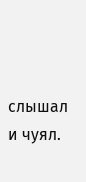слышал и чуял.